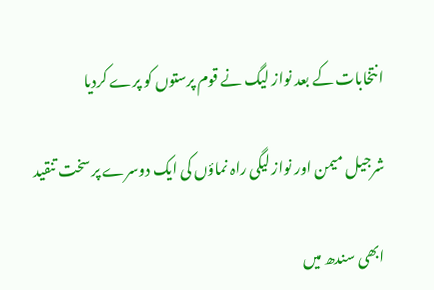انتخابات کے بعد نواز لیگ نے قوم پرستوں کو پرے کردیا

شرجیل میمن اور نواز لیگی راہ نماؤں کی ایک دوسرے پر سخت تنقید

ابھی سندھ میں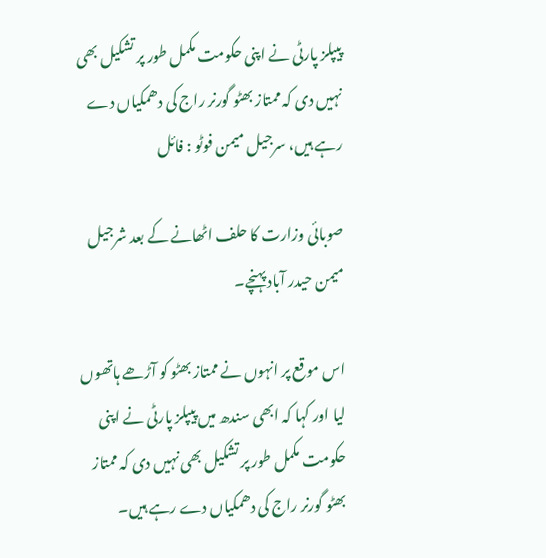پیپلز پارٹی نے اپنی حکومت مکمل طور پر تشکیل بھی نہیں دی کہ ممتاز بھٹو گورنر راج کی دھمکیاں دے رہے ہیں، سرجیل میمن فوٹو : فائل

صوبائی وزارت کا حلف اٹھانے کے بعد شرجیل میمن حیدر آباد پہنچے۔

اس موقع پر انہوں نے ممتاز بھٹو کو آڑھے ہاتھوں لیا اور کہا کہ ابھی سندھ میں پیپلز پارٹی نے اپنی حکومت مکمل طور پر تشکیل بھی نہیں دی کہ ممتاز بھٹو گورنر راج کی دھمکیاں دے رہے ہیں۔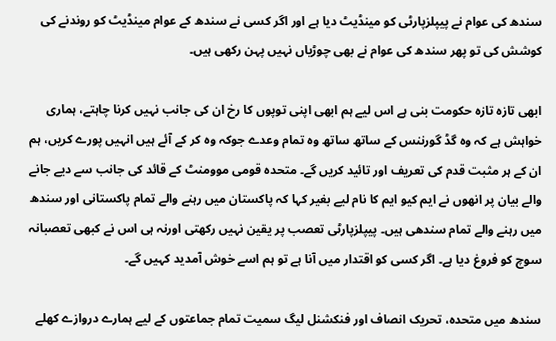سندھ کی عوام نے پیپلزپارٹی کو مینڈیٹ دیا ہے اور اگر کسی نے سندھ کے عوام مینڈیٹ کو روندنے کی کوشش کی تو پھر سندھ کی عوام نے بھی چوڑیاں نہیں پہن رکھی ہیں۔

ابھی تازہ تازہ حکومت بنی ہے اس لیے ہم ابھی اپنی توپوں کا رخ ان کی جانب نہیں کرنا چاہتے، ہماری خواہش ہے کہ وہ گڈ گورننس کے ساتھ ساتھ وہ تمام وعدے جوکہ وہ کر کے آئے ہیں انہیں پورے کریں، ہم ان کے ہر مثبت قدم کی تعریف اور تائید کریں گے۔ متحدہ قومی موومنٹ کے قائد کی جانب سے دیے جانے والے بیان پر انھوں نے ایم کیو ایم کا نام لیے بغیر کہا کہ پاکستان میں رہنے والے تمام پاکستانی اور سندھ میں رہنے والے تمام سندھی ہیں۔ پیپلزپارٹی تعصب پر یقین نہیں رکھتی اورنہ ہی اس نے کبھی تعصبانہ سوچ کو فروغ دیا ہے۔ اگر کسی کو اقتدار میں آنا ہے تو ہم اسے خوش آمدید کہیں گے۔

سندھ میں متحدہ، تحریک انصاف اور فنکشنل لیگ سمیت تمام جماعتوں کے لیے ہمارے دروازے کھلے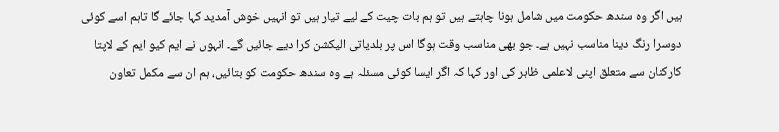ہیں اگر وہ سندھ حکومت میں شامل ہونا چاہتے ہیں تو ہم بات چیت کے لیے تیار ہیں تو انہیں خوش آمدید کہا جائے گا تاہم اسے کوئی دوسرا رنگ دینا مناسب نہیں ہے۔ جو بھی مناسب وقت ہوگا اس پر بلدیاتی الیکشن کرا دیے جائیں گے۔ انہوں نے ایم کیو ایم کے لاپتا کارکنان سے متعلق اپنی لاعلمی ظاہر کی اور کہا کہ اگر ایسا کوئی مسئلہ ہے وہ سندھ حکومت کو بتائیں، ہم ان سے مکمل تعاون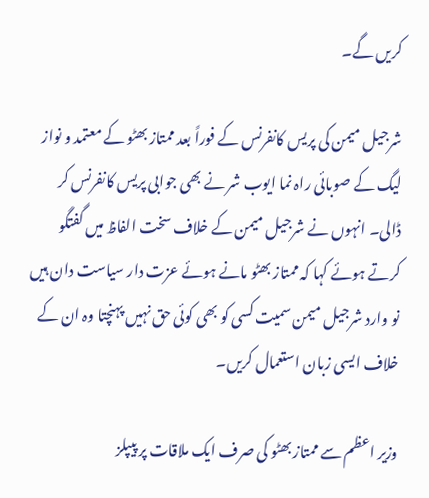کریں گے۔

شرجیل میمن کی پریس کانفرنس کے فوراً بعد ممتاز بھٹو کے معتمد و نواز لیگ کے صوبائی راہ نما ایوب شر نے بھی جوابی پریس کانفرنس کر ڈالی۔ انہوں نے شرجیل میمن کے خلاف سخت الفاظ میں گفتگو کرتے ہوئے کہا کہ ممتاز بھٹو مانے ہوئے عزت دار سیاست دان ہیں نو وارد شرجیل میمن سمیت کسی کو بھی کوئی حق نہیں پہنچتا وہ ان کے خلاف ایسی زبان استعمال کریں۔

وزیر اعظم سے ممتاز بھٹو کی صرف ایک ملاقات پر پیپلز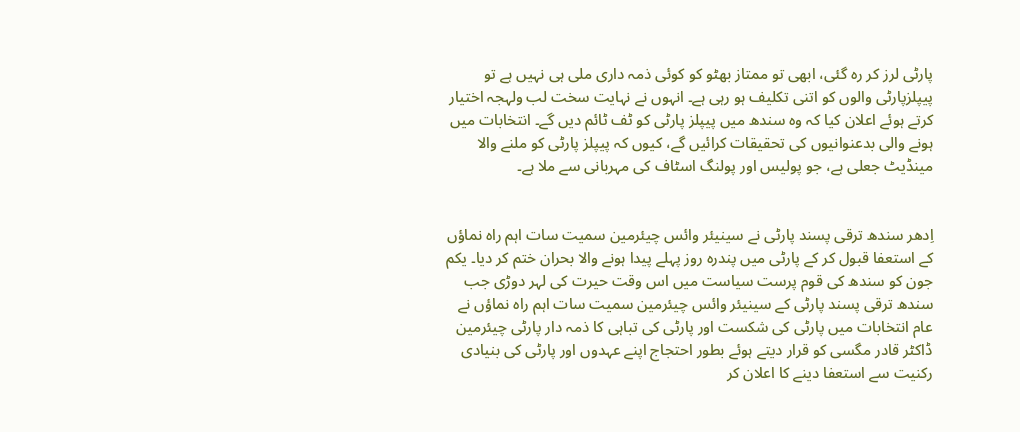پارٹی لرز کر رہ گئی، ابھی تو ممتاز بھٹو کو کوئی ذمہ داری ملی ہی نہیں ہے تو پیپلزپارٹی والوں کو اتنی تکلیف ہو رہی ہے۔ انہوں نے نہایت سخت لب ولہجہ اختیار کرتے ہوئے اعلان کیا کہ وہ سندھ میں پیپلز پارٹی کو ٹف ٹائم دیں گے۔ انتخابات میں ہونے والی بدعنوانیوں کی تحقیقات کرائیں گے، کیوں کہ پیپلز پارٹی کو ملنے والا مینڈیٹ جعلی ہے، جو پولیس اور پولنگ اسٹاف کی مہربانی سے ملا ہے۔


اِدھر سندھ ترقی پسند پارٹی نے سینیئر وائس چیئرمین سمیت سات اہم راہ نماؤں کے استعفا قبول کر کے پارٹی میں پندرہ روز پہلے پیدا ہونے والا بحران ختم کر دیا۔ یکم جون کو سندھ کی قوم پرست سیاست میں اس وقت حیرت کی لہر دوڑی جب سندھ ترقی پسند پارٹی کے سینیئر وائس چیئرمین سمیت سات اہم راہ نماؤں نے عام انتخابات میں پارٹی کی شکست اور پارٹی کی تباہی کا ذمہ دار پارٹی چیئرمین ڈاکٹر قادر مگسی کو قرار دیتے ہوئے بطور احتجاج اپنے عہدوں اور پارٹی کی بنیادی رکنیت سے استعفا دینے کا اعلان کر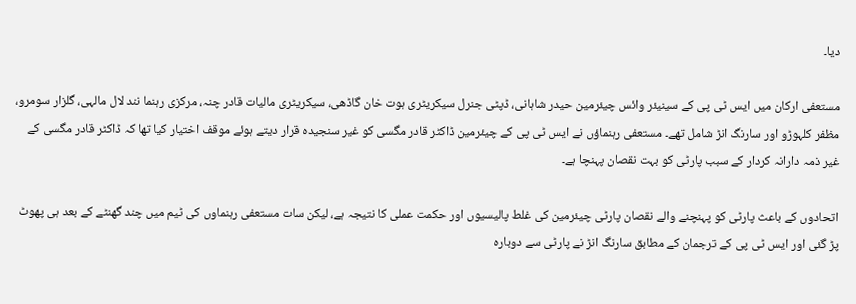دیا۔

مستعفی ارکان میں ایس ٹی پی کے سینیئر وائس چیئرمین حیدر شاہانی، ڈپٹی جنرل سیکریٹری ہوت خان گاڈھی، سیکریٹری مالیات قادر چنہ، مرکزی رہنما نند لال مالہی، گلزار سومرو، مظفر کلہوڑو اور سارنگ انڑ شامل تھے۔ مستعفی رہنماؤں نے ایس ٹی پی کے چیئرمین ڈاکٹر قادر مگسی کو غیر سنجیدہ قرار دیتے ہوئے موقف اختیار کیا تھا کہ ڈاکٹر قادر مگسی کے غیر ذمہ دارانہ کردار کے سبب پارٹی کو بہت نقصان پہنچا ہے۔

اتحادوں کے باعث پارٹی کو پہنچنے والے نقصان پارٹی چیئرمین کی غلط پالیسیوں اور حکمت عملی کا نتیجہ ہے، لیکن سات مستعفی رہنماوں کی ٹیم میں چند گھنٹے کے بعد ہی پھوٹ پڑ گئی اور ایس ٹی پی کے ترجمان کے مطابق سارنگ انڑ نے پارٹی سے دوبارہ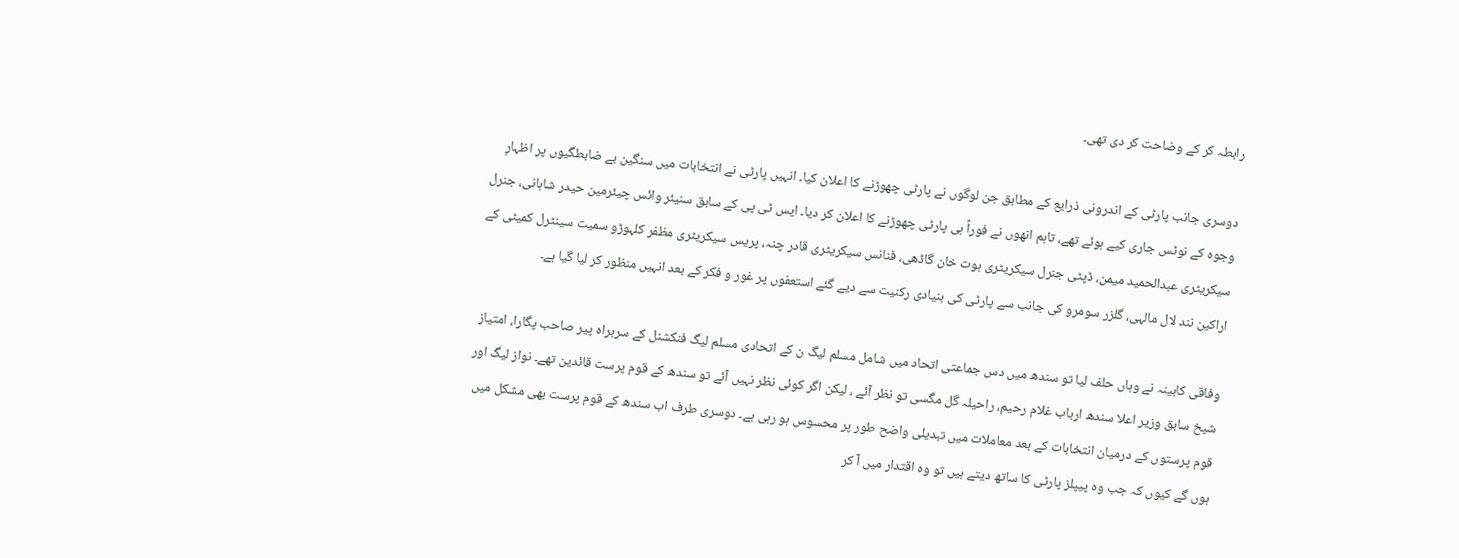رابطہ کر کے وضاحت کر دی تھی۔

دوسری جانب پارٹی کے اندرونی ذرایع کے مطابق جن لوگوں نے پارٹی چھوڑنے کا اعلان کیا۔ انہیں پارٹی نے انتخابات میں سنگین بے ضابطگیوں پر اظہارِ وجوہ کے نوٹس جاری کیے ہوئے تھے، تاہم انھوں نے فوراً ہی پارٹی چھوڑنے کا اعلان کر دیا۔ ایس ٹی پی کے سابق سنیئر وائس چیئرمین حیدر شاہانی، جنرل سیکریٹری عبدالحمید میمن، ڈپٹی جنرل سیکریٹری ہوت خان گاڈھی، فنانس سیکریٹری قادر چنہ، پریس سیکریٹری مظفر کلہوڑو سمیت سینٹرل کمیٹی کے اراکین نند لال مالہی، گلزر سومرو کی جانب سے پارٹی کی بنیادی رکنیت سے دیے گئے استعفوں پر غور و فکر کے بعد انہیں منظور کر لیا گیا ہے۔

وفاقی کابینہ نے وہاں حلف لیا تو سندھ میں دس جماعتی اتحاد میں شامل مسلم لیگ ن کے اتحادی مسلم لیگ فنکشنل کے سربراہ پیر صاحب پگارا، امتیاز شیخ سابق وزیر اعلا سندھ ارباب غلام رحیم، راحیلہ گل مگسی تو نظر آئے ، لیکن اگر کوئی نظر نہیں آئے تو سندھ کے قوم پرست قائدین تھے۔ نواز لیگ اور قوم پرستوں کے درمیان انتخابات کے بعد معاملات میں تبدیلی واضح طور پر محسوس ہو رہی ہے۔ دوسری طرف اب سندھ کے قوم پرست بھی مشکل میں ہوں گے کیوں کہ جب وہ پیپلز پارٹی کا ساتھ دیتے ہیں تو وہ اقتدار میں آ کر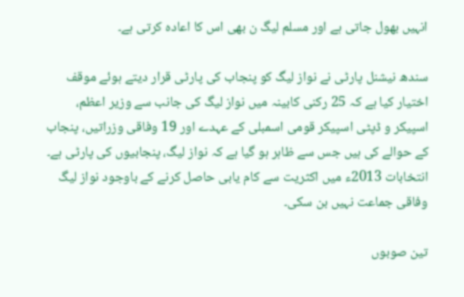انہیں بھول جاتی ہے اور مسلم لیگ ن بھی اس کا اعادہ کرتی ہے۔

سندھ نیشنل پارٹی نے نواز لیگ کو پنجاب کی پارٹی قرار دیتے ہوئے موقف اختیار کیا ہے کہ 25 رکنی کابینہ میں نواز لیگ کی جانب سے وزیر اعظم، اسپیکر و ڈپٹی اسپیکر قومی اسمبلی کے عہدے اور 19 وفاقی وزراتیں، پنجاب کے حوالے کی ہیں جس سے ظاہر ہو گیا ہے کہ نواز لیگ، پنجابیوں کی پارٹی ہے۔ انتخابات 2013ء میں اکثریت سے کام یابی حاصل کرنے کے باوجود نواز لیگ وفاقی جماعت نہیں بن سکی۔

تین صوبوں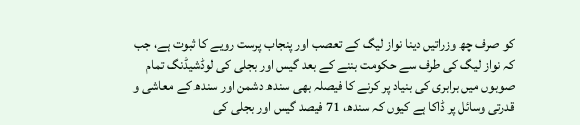کو صرف چھ وزراتیں دینا نواز لیگ کے تعصب اور پنجاب پرست رویے کا ثبوت ہے، جب کہ نواز لیگ کی طرف سے حکومت بننے کے بعد گیس اور بجلی کی لوڈشیڈنگ تمام صوبوں میں برابری کی بنیاد پر کرنے کا فیصلہ بھی سندھ دشمن اور سندھ کے معاشی و قدرتی وسائل پر ڈاکا ہے کیوں کہ سندھ، 71 فیصد گیس اور بجلی کی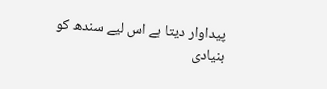پیداوار دیتا ہے اس لیے سندھ کو بنیادی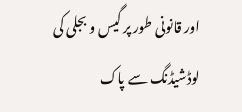اور قانونی طور پر گیس و بجلی کی لوڈشیڈنگ سے پاک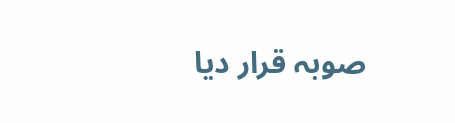صوبہ قرار دیا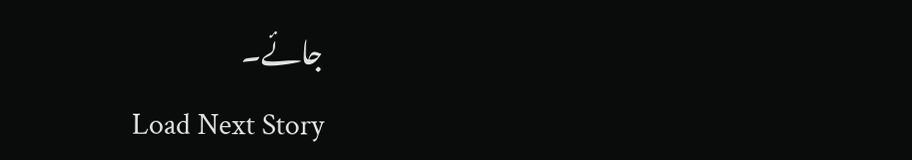جائے۔
Load Next Story